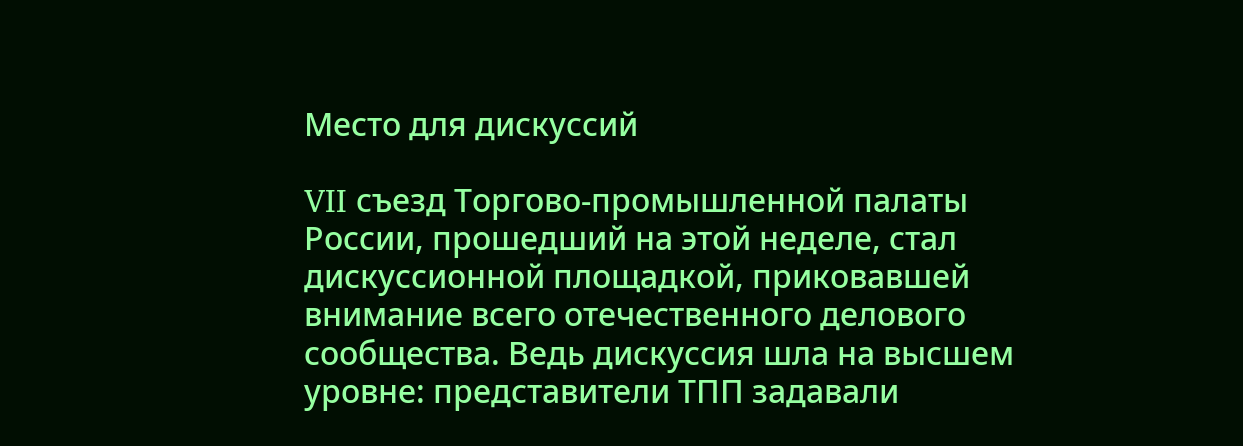Место для дискуссий

VII съезд Торгово-промышленной палаты России, прошедший на этой неделе, стал дискуссионной площадкой, приковавшей внимание всего отечественного делового сообщества. Ведь дискуссия шла на высшем уровне: представители ТПП задавали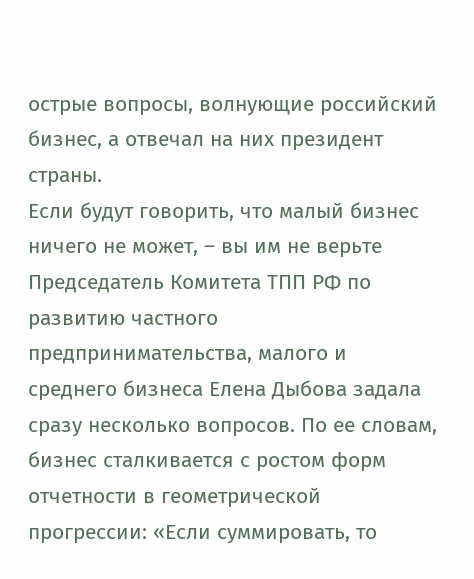острые вопросы, волнующие российский бизнес, а отвечал на них президент страны.
Если будут говорить, что малый бизнес ничего не может, – вы им не верьте
Председатель Комитета ТПП РФ по развитию частного предпринимательства, малого и среднего бизнеса Елена Дыбова задала сразу несколько вопросов. По ее словам, бизнес сталкивается с ростом форм отчетности в геометрической прогрессии: «Если суммировать, то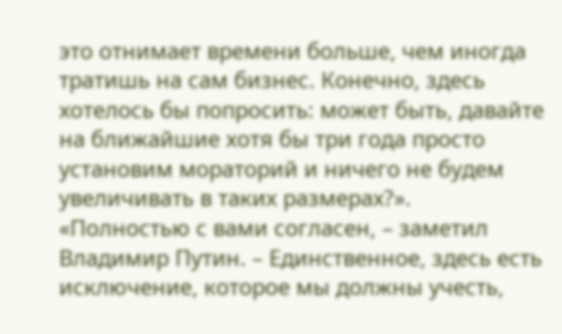это отнимает времени больше, чем иногда тратишь на сам бизнес. Конечно, здесь хотелось бы попросить: может быть, давайте на ближайшие хотя бы три года просто установим мораторий и ничего не будем увеличивать в таких размерах?».
«Полностью с вами согласен, – заметил Владимир Путин. – Единственное, здесь есть исключение, которое мы должны учесть,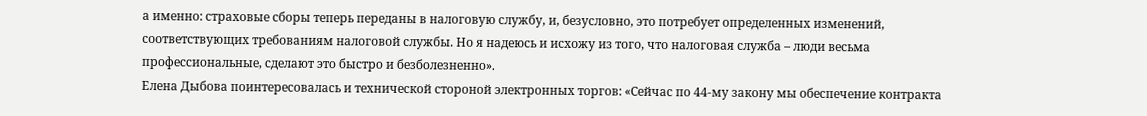а именно: страховые сборы теперь переданы в налоговую службу, и, безусловно, это потребует определенных изменений, соответствующих требованиям налоговой службы. Но я надеюсь и исхожу из того, что налоговая служба – люди весьма профессиональные, сделают это быстро и безболезненно».
Елена Дыбова поинтересовалась и технической стороной электронных торгов: «Сейчас по 44-му закону мы обеспечение контракта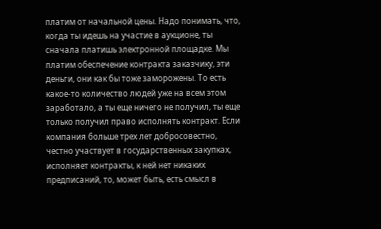платим от начальной цены. Надо понимать, что, когда ты идешь на участие в аукционе, ты сначала платишь электронной площадке. Мы платим обеспечение контракта заказчику, эти деньги, они как бы тоже заморожены. То есть какое-то количество людей уже на всем этом заработало, а ты еще ничего не получил, ты еще только получил право исполнять контракт. Если компания больше трех лет добросовестно, честно участвует в государственных закупках, исполняет контракты, к ней нет никаких предписаний, то, может быть, есть смысл в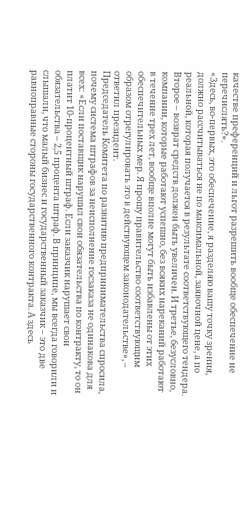качестве преференций и льгот разрешить вообще обеспечение не перечислять?».
«Здесь, во-первых, это обеспечение, я разделяю вашу точку зрения, должно рассчитываться не по максимальной, заявочной цене, а по реальной, которая получается в результате соответствующего тендера. Второе – возврат средств должен быть увеличен. И третье, безусловно, компании, которые работают успешно, без всяких нареканий работают в течение трех лет, вообще вполне могут быть избавлены от этих обеспечительных мер. Я прошу правительство соответствующим образом отрегулировать это в действующем законодательстве», – ответил президент.
Председатель Комитета по развитию предпринимательства спросила, почему система штрафов за неисполнение госзаказа не одинакова для всех: «Если поставщик нарушил свои обязательства по контракту, то он платит 10-процентный штраф. Если заказчик нарушает свои обязательства – 2,5 процента штраф. В принципе, мы всегда говорили и слышали, что малый бизнес и государственный заказчик – это две равноправные стороны государственного контракта. А здесь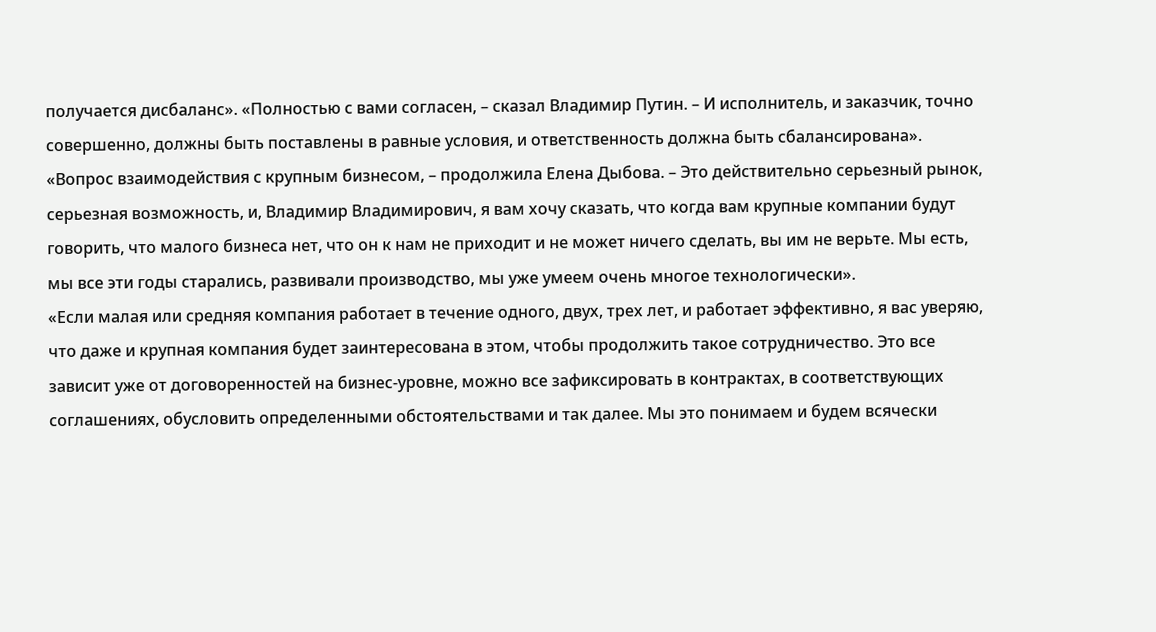получается дисбаланс». «Полностью с вами согласен, – сказал Владимир Путин. – И исполнитель, и заказчик, точно совершенно, должны быть поставлены в равные условия, и ответственность должна быть сбалансирована».
«Вопрос взаимодействия с крупным бизнесом, – продолжила Елена Дыбова. – Это действительно серьезный рынок, серьезная возможность, и, Владимир Владимирович, я вам хочу сказать, что когда вам крупные компании будут говорить, что малого бизнеса нет, что он к нам не приходит и не может ничего сделать, вы им не верьте. Мы есть, мы все эти годы старались, развивали производство, мы уже умеем очень многое технологически».
«Если малая или средняя компания работает в течение одного, двух, трех лет, и работает эффективно, я вас уверяю, что даже и крупная компания будет заинтересована в этом, чтобы продолжить такое сотрудничество. Это все зависит уже от договоренностей на бизнес-уровне, можно все зафиксировать в контрактах, в соответствующих соглашениях, обусловить определенными обстоятельствами и так далее. Мы это понимаем и будем всячески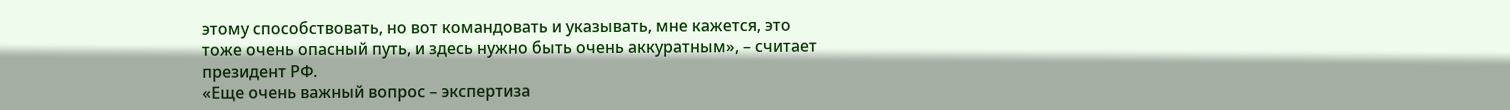этому способствовать, но вот командовать и указывать, мне кажется, это тоже очень опасный путь, и здесь нужно быть очень аккуратным», – считает президент РФ.
«Еще очень важный вопрос – экспертиза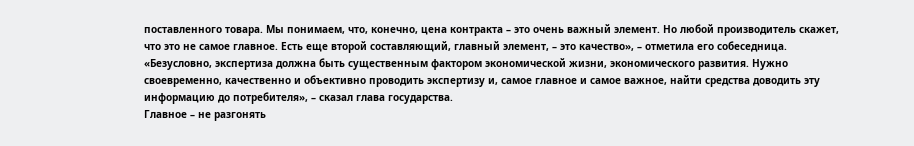поставленного товара. Мы понимаем, что, конечно, цена контракта – это очень важный элемент. Но любой производитель скажет, что это не самое главное. Есть еще второй составляющий, главный элемент, – это качество», – отметила его собеседница.
«Безусловно, экспертиза должна быть существенным фактором экономической жизни, экономического развития. Нужно своевременно, качественно и объективно проводить экспертизу и, самое главное и самое важное, найти средства доводить эту информацию до потребителя», – сказал глава государства.
Главное – не разгонять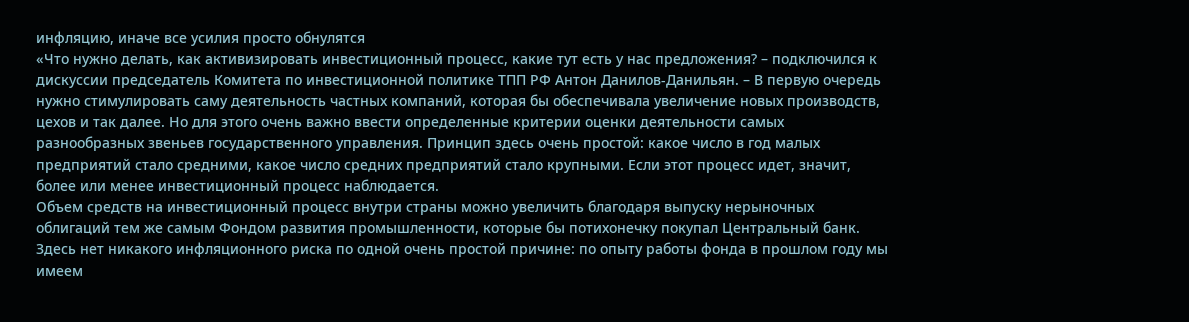инфляцию, иначе все усилия просто обнулятся
«Что нужно делать, как активизировать инвестиционный процесс, какие тут есть у нас предложения? – подключился к дискуссии председатель Комитета по инвестиционной политике ТПП РФ Антон Данилов-Данильян. – В первую очередь нужно стимулировать саму деятельность частных компаний, которая бы обеспечивала увеличение новых производств, цехов и так далее. Но для этого очень важно ввести определенные критерии оценки деятельности самых разнообразных звеньев государственного управления. Принцип здесь очень простой: какое число в год малых предприятий стало средними, какое число средних предприятий стало крупными. Если этот процесс идет, значит, более или менее инвестиционный процесс наблюдается.
Объем средств на инвестиционный процесс внутри страны можно увеличить благодаря выпуску нерыночных облигаций тем же самым Фондом развития промышленности, которые бы потихонечку покупал Центральный банк. Здесь нет никакого инфляционного риска по одной очень простой причине: по опыту работы фонда в прошлом году мы имеем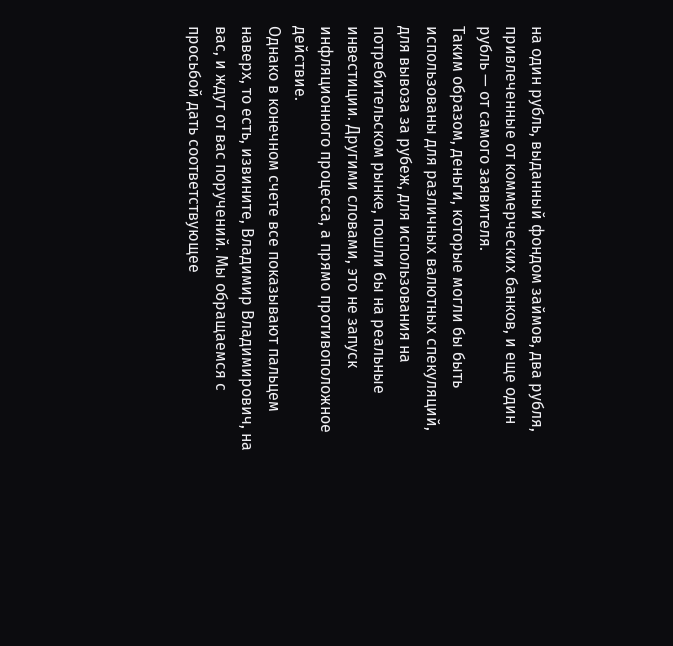на один рубль, выданный фондом займов, два рубля, привлеченные от коммерческих банков, и еще один рубль — от самого заявителя.
Таким образом, деньги, которые могли бы быть использованы для различных валютных спекуляций, для вывоза за рубеж, для использования на потребительском рынке, пошли бы на реальные инвестиции. Другими словами, это не запуск инфляционного процесса, а прямо противоположное действие.
Однако в конечном счете все показывают пальцем наверх, то есть, извините, Владимир Владимирович, на вас, и ждут от вас поручений. Мы обращаемся с просьбой дать соответствующее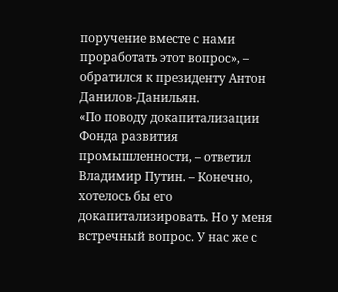поручение вместе с нами проработать этот вопрос», – обратился к президенту Антон Данилов-Данильян.
«По поводу докапитализации Фонда развития промышленности, – ответил Владимир Путин. – Конечно, хотелось бы его докапитализировать. Но у меня встречный вопрос. У нас же с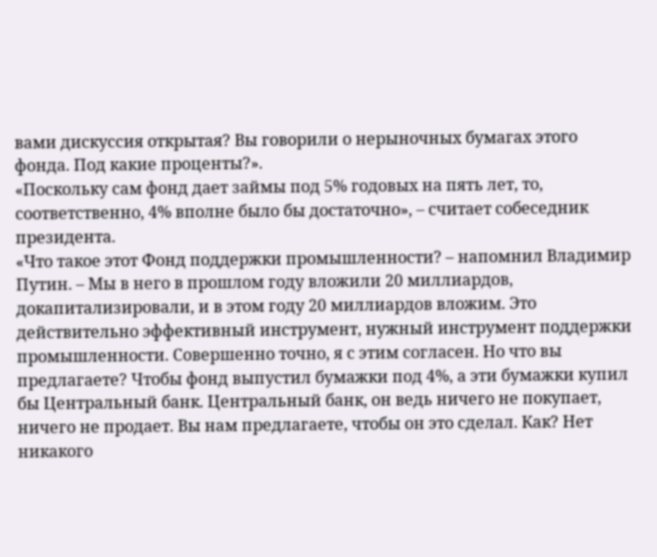вами дискуссия открытая? Вы говорили о нерыночных бумагах этого фонда. Под какие проценты?».
«Поскольку сам фонд дает займы под 5% годовых на пять лет, то, соответственно, 4% вполне было бы достаточно», – считает собеседник президента.
«Что такое этот Фонд поддержки промышленности? – напомнил Владимир Путин. – Мы в него в прошлом году вложили 20 миллиардов, докапитализировали, и в этом году 20 миллиардов вложим. Это действительно эффективный инструмент, нужный инструмент поддержки промышленности. Совершенно точно, я с этим согласен. Но что вы предлагаете? Чтобы фонд выпустил бумажки под 4%, а эти бумажки купил бы Центральный банк. Центральный банк, он ведь ничего не покупает, ничего не продает. Вы нам предлагаете, чтобы он это сделал. Как? Нет никакого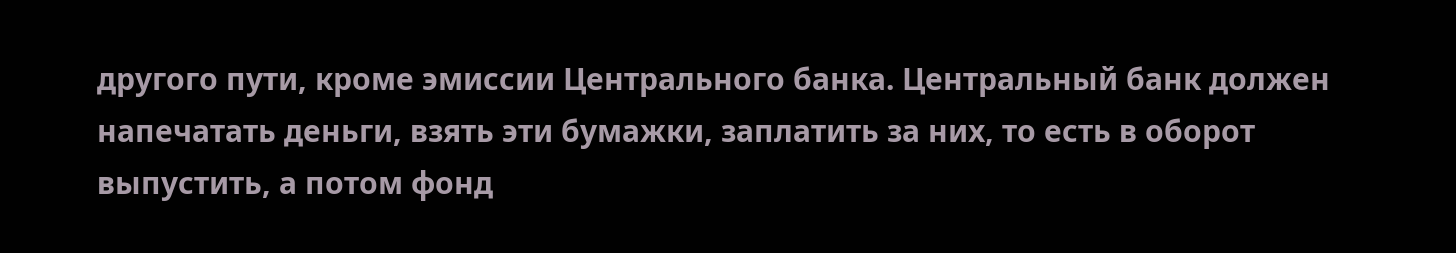другого пути, кроме эмиссии Центрального банка. Центральный банк должен напечатать деньги, взять эти бумажки, заплатить за них, то есть в оборот выпустить, а потом фонд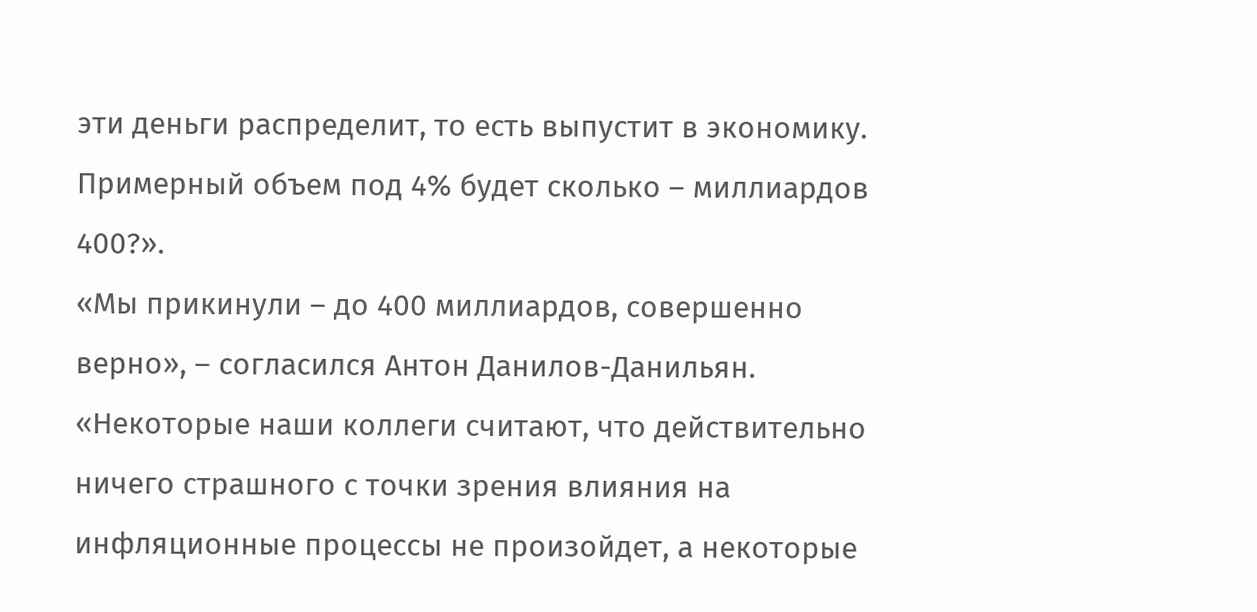эти деньги распределит, то есть выпустит в экономику. Примерный объем под 4% будет сколько – миллиардов 400?».
«Мы прикинули – до 400 миллиардов, совершенно верно», – согласился Антон Данилов-Данильян.
«Некоторые наши коллеги считают, что действительно ничего страшного с точки зрения влияния на инфляционные процессы не произойдет, а некоторые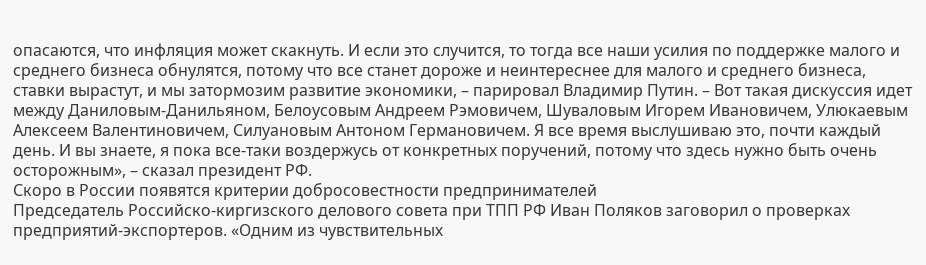опасаются, что инфляция может скакнуть. И если это случится, то тогда все наши усилия по поддержке малого и среднего бизнеса обнулятся, потому что все станет дороже и неинтереснее для малого и среднего бизнеса, ставки вырастут, и мы затормозим развитие экономики, – парировал Владимир Путин. – Вот такая дискуссия идет между Даниловым-Данильяном, Белоусовым Андреем Рэмовичем, Шуваловым Игорем Ивановичем, Улюкаевым Алексеем Валентиновичем, Силуановым Антоном Германовичем. Я все время выслушиваю это, почти каждый день. И вы знаете, я пока все-таки воздержусь от конкретных поручений, потому что здесь нужно быть очень осторожным», – сказал президент РФ.
Скоро в России появятся критерии добросовестности предпринимателей
Председатель Российско-киргизского делового совета при ТПП РФ Иван Поляков заговорил о проверках предприятий-экспортеров. «Одним из чувствительных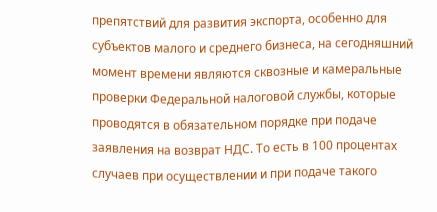препятствий для развития экспорта, особенно для субъектов малого и среднего бизнеса, на сегодняшний момент времени являются сквозные и камеральные проверки Федеральной налоговой службы, которые проводятся в обязательном порядке при подаче заявления на возврат НДС. То есть в 100 процентах случаев при осуществлении и при подаче такого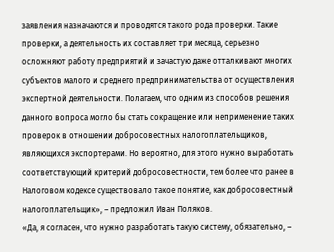заявления назначаются и проводятся такого рода проверки. Такие проверки, а деятельность их составляет три месяца, серьезно осложняют работу предприятий и зачастую даже отталкивают многих субъектов малого и среднего предпринимательства от осуществления экспертной деятельности. Полагаем, что одним из способов решения данного вопроса могло бы стать сокращение или неприменение таких проверок в отношении добросовестных налогоплательщиков, являющихся экспортерами. Но вероятно, для этого нужно выработать соответствующий критерий добросовестности, тем более что ранее в Налоговом кодексе существовало такое понятие, как добросовестный налогоплательщик», – предложил Иван Поляков.
«Да, я согласен, что нужно разработать такую систему, обязательно, –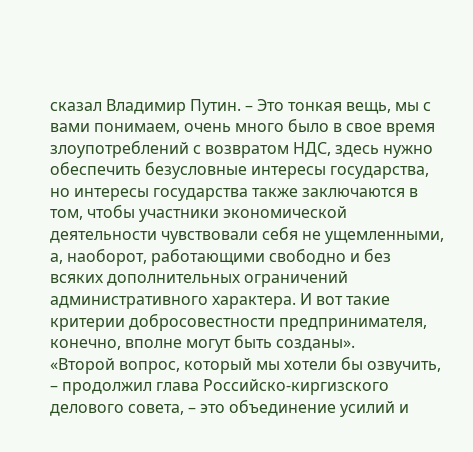сказал Владимир Путин. – Это тонкая вещь, мы с вами понимаем, очень много было в свое время злоупотреблений с возвратом НДС, здесь нужно обеспечить безусловные интересы государства, но интересы государства также заключаются в том, чтобы участники экономической деятельности чувствовали себя не ущемленными, а, наоборот, работающими свободно и без всяких дополнительных ограничений административного характера. И вот такие критерии добросовестности предпринимателя, конечно, вполне могут быть созданы».
«Второй вопрос, который мы хотели бы озвучить, – продолжил глава Российско-киргизского делового совета, – это объединение усилий и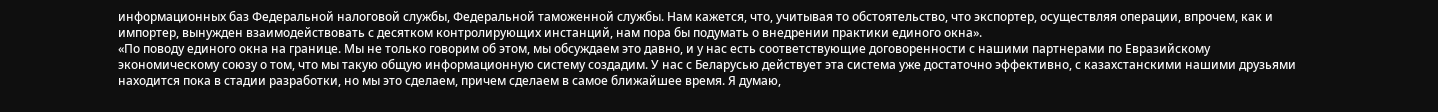информационных баз Федеральной налоговой службы, Федеральной таможенной службы. Нам кажется, что, учитывая то обстоятельство, что экспортер, осуществляя операции, впрочем, как и импортер, вынужден взаимодействовать с десятком контролирующих инстанций, нам пора бы подумать о внедрении практики единого окна».
«По поводу единого окна на границе. Мы не только говорим об этом, мы обсуждаем это давно, и у нас есть соответствующие договоренности с нашими партнерами по Евразийскому экономическому союзу о том, что мы такую общую информационную систему создадим. У нас с Беларусью действует эта система уже достаточно эффективно, с казахстанскими нашими друзьями находится пока в стадии разработки, но мы это сделаем, причем сделаем в самое ближайшее время. Я думаю,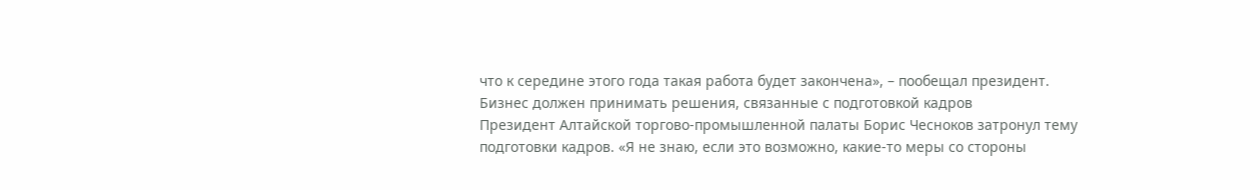что к середине этого года такая работа будет закончена», – пообещал президент.
Бизнес должен принимать решения, связанные с подготовкой кадров
Президент Алтайской торгово-промышленной палаты Борис Чесноков затронул тему подготовки кадров. «Я не знаю, если это возможно, какие-то меры со стороны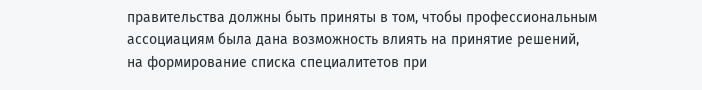правительства должны быть приняты в том, чтобы профессиональным ассоциациям была дана возможность влиять на принятие решений, на формирование списка специалитетов при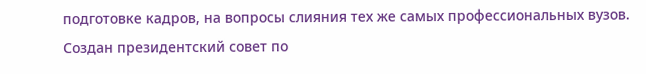подготовке кадров, на вопросы слияния тех же самых профессиональных вузов.
Создан президентский совет по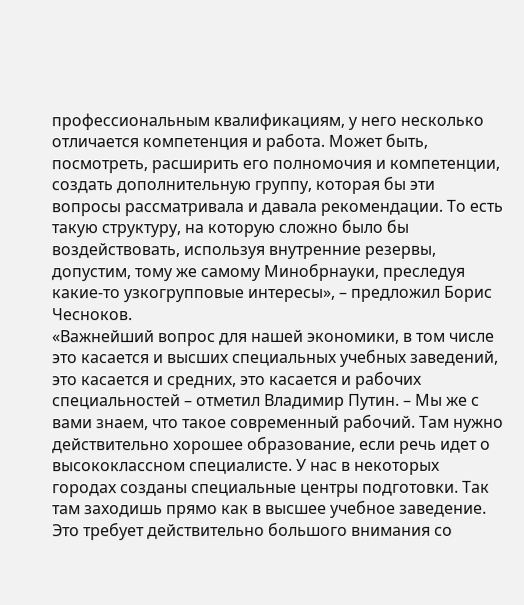профессиональным квалификациям, у него несколько отличается компетенция и работа. Может быть, посмотреть, расширить его полномочия и компетенции, создать дополнительную группу, которая бы эти вопросы рассматривала и давала рекомендации. То есть такую структуру, на которую сложно было бы воздействовать, используя внутренние резервы, допустим, тому же самому Минобрнауки, преследуя какие-то узкогрупповые интересы», – предложил Борис Чесноков.
«Важнейший вопрос для нашей экономики, в том числе это касается и высших специальных учебных заведений, это касается и средних, это касается и рабочих специальностей – отметил Владимир Путин. – Мы же с вами знаем, что такое современный рабочий. Там нужно действительно хорошее образование, если речь идет о высококлассном специалисте. У нас в некоторых городах созданы специальные центры подготовки. Так там заходишь прямо как в высшее учебное заведение. Это требует действительно большого внимания со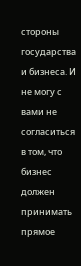стороны государства и бизнеса. И не могу с вами не согласиться в том, что бизнес должен принимать прямое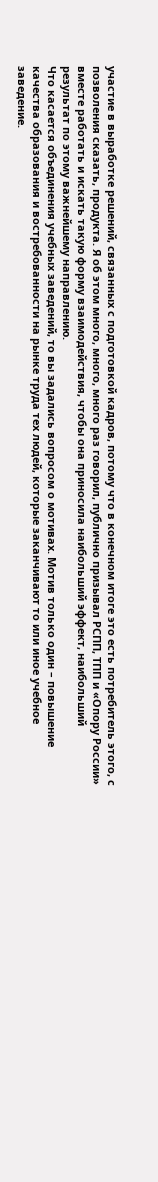участие в выработке решений, связанных с подготовкой кадров, потому что в конечном итоге это есть потребитель этого, с позволения сказать, продукта. Я об этом много, много, много раз говорил, публично призывал РСПП, ТПП и «Опору России» вместе работать и искать такую форму взаимодействия, чтобы она приносила наибольший эффект, наибольший результат по этому важнейшему направлению.
Что касается объединения учебных заведений, то вы задались вопросом о мотивах. Мотив только один – повышение качества образования и востребованности на рынке труда тех людей, которые заканчивают то или иное учебное заведение.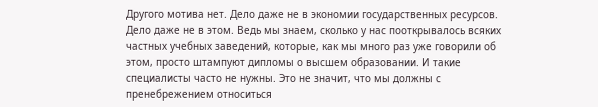Другого мотива нет. Дело даже не в экономии государственных ресурсов. Дело даже не в этом. Ведь мы знаем, сколько у нас пооткрывалось всяких частных учебных заведений, которые, как мы много раз уже говорили об этом, просто штампуют дипломы о высшем образовании. И такие специалисты часто не нужны. Это не значит, что мы должны с пренебрежением относиться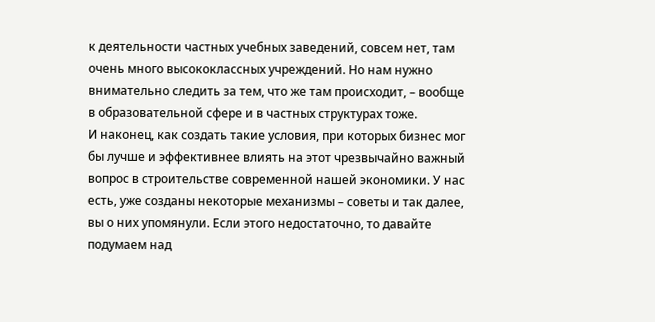к деятельности частных учебных заведений, совсем нет, там очень много высококлассных учреждений. Но нам нужно внимательно следить за тем, что же там происходит, – вообще в образовательной сфере и в частных структурах тоже.
И наконец, как создать такие условия, при которых бизнес мог бы лучше и эффективнее влиять на этот чрезвычайно важный вопрос в строительстве современной нашей экономики. У нас есть, уже созданы некоторые механизмы – советы и так далее, вы о них упомянули. Если этого недостаточно, то давайте подумаем над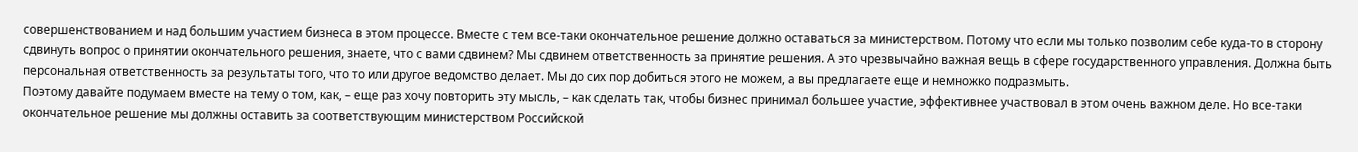совершенствованием и над большим участием бизнеса в этом процессе. Вместе с тем все-таки окончательное решение должно оставаться за министерством. Потому что если мы только позволим себе куда-то в сторону сдвинуть вопрос о принятии окончательного решения, знаете, что с вами сдвинем? Мы сдвинем ответственность за принятие решения. А это чрезвычайно важная вещь в сфере государственного управления. Должна быть персональная ответственность за результаты того, что то или другое ведомство делает. Мы до сих пор добиться этого не можем, а вы предлагаете еще и немножко подразмыть.
Поэтому давайте подумаем вместе на тему о том, как, – еще раз хочу повторить эту мысль, – как сделать так, чтобы бизнес принимал большее участие, эффективнее участвовал в этом очень важном деле. Но все-таки окончательное решение мы должны оставить за соответствующим министерством Российской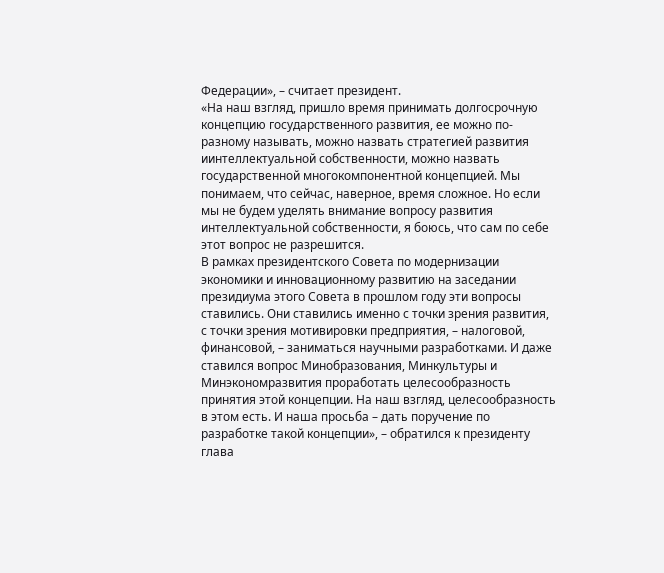Федерации», – считает президент.
«На наш взгляд, пришло время принимать долгосрочную концепцию государственного развития, ее можно по-разному называть, можно назвать стратегией развития иинтеллектуальной собственности, можно назвать государственной многокомпонентной концепцией. Мы понимаем, что сейчас, наверное, время сложное. Но если мы не будем уделять внимание вопросу развития интеллектуальной собственности, я боюсь, что сам по себе этот вопрос не разрешится.
В рамках президентского Совета по модернизации экономики и инновационному развитию на заседании президиума этого Совета в прошлом году эти вопросы ставились. Они ставились именно с точки зрения развития, с точки зрения мотивировки предприятия, – налоговой, финансовой, – заниматься научными разработками. И даже ставился вопрос Минобразования, Минкультуры и Минэкономразвития проработать целесообразность принятия этой концепции. На наш взгляд, целесообразность в этом есть. И наша просьба – дать поручение по разработке такой концепции», – обратился к президенту глава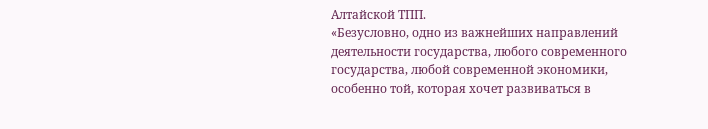Алтайской ТПП.
«Безусловно, одно из важнейших направлений деятельности государства, любого современного государства, любой современной экономики, особенно той, которая хочет развиваться в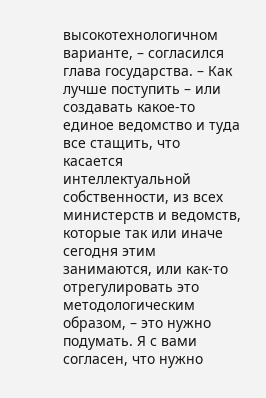высокотехнологичном варианте, – согласился глава государства. – Как лучше поступить – или создавать какое-то единое ведомство и туда все стащить, что касается интеллектуальной собственности, из всех министерств и ведомств, которые так или иначе сегодня этим занимаются, или как-то отрегулировать это методологическим образом, – это нужно подумать. Я с вами согласен, что нужно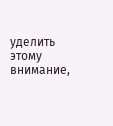уделить этому внимание,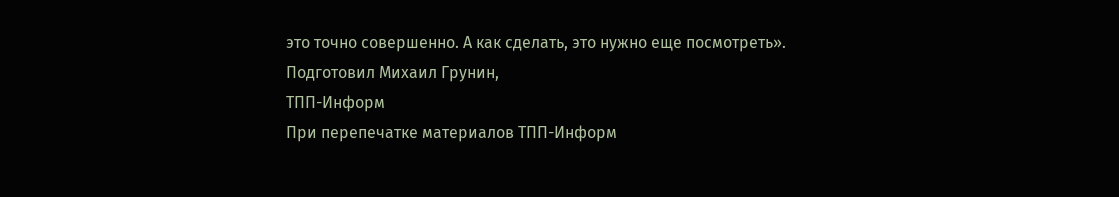это точно совершенно. А как сделать, это нужно еще посмотреть».
Подготовил Михаил Грунин,
ТПП-Информ
При перепечатке материалов ТПП-Информ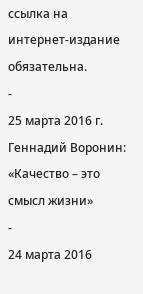ссылка на интернет-издание обязательна.
-
25 марта 2016 г.
Геннадий Воронин: «Качество – это смысл жизни»
-
24 марта 2016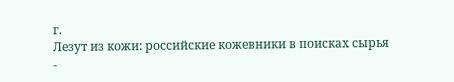г.
Лезут из кожи: российские кожевники в поисках сырья
-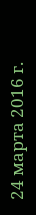24 марта 2016 г.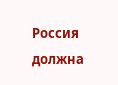Россия должна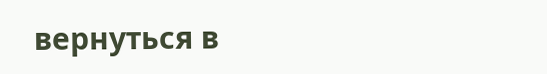вернуться в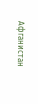Афганистан